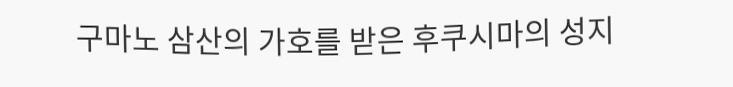구마노 삼산의 가호를 받은 후쿠시마의 성지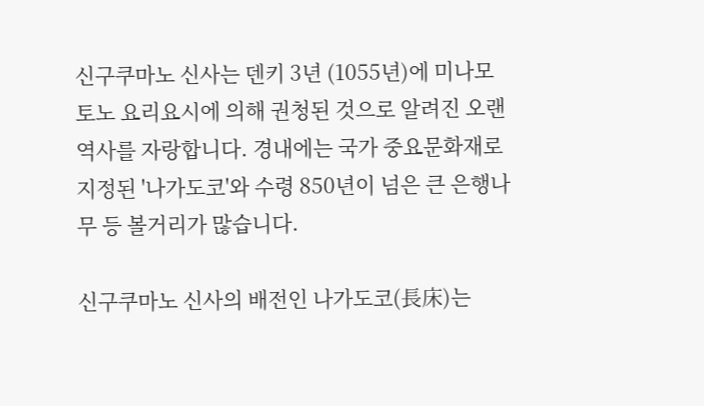신구쿠마노 신사는 덴키 3년 (1055년)에 미나모토노 요리요시에 의해 권청된 것으로 알려진 오랜 역사를 자랑합니다. 경내에는 국가 중요문화재로 지정된 '나가도코'와 수령 850년이 넘은 큰 은행나무 등 볼거리가 많습니다.

신구쿠마노 신사의 배전인 나가도코(長床)는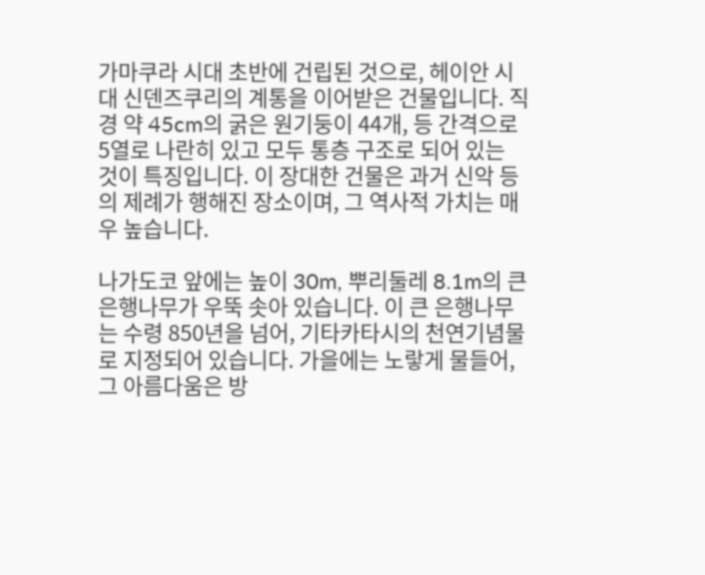가마쿠라 시대 초반에 건립된 것으로, 헤이안 시대 신덴즈쿠리의 계통을 이어받은 건물입니다. 직경 약 45cm의 굵은 원기둥이 44개, 등 간격으로 5열로 나란히 있고 모두 통층 구조로 되어 있는 것이 특징입니다. 이 장대한 건물은 과거 신악 등의 제례가 행해진 장소이며, 그 역사적 가치는 매우 높습니다.

나가도코 앞에는 높이 30m, 뿌리둘레 8.1m의 큰 은행나무가 우뚝 솟아 있습니다. 이 큰 은행나무는 수령 850년을 넘어, 기타카타시의 천연기념물로 지정되어 있습니다. 가을에는 노랗게 물들어, 그 아름다움은 방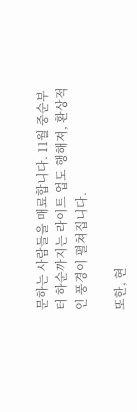문하는 사람들을 매료합니다. 11월 중순부터 하순까지는 라이트 업도 행해져, 환상적인 풍경이 펼쳐집니다.

또한, 현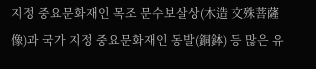지정 중요문화재인 목조 문수보살상(木造 文殊菩薩像)과 국가 지정 중요문화재인 동발(銅鉢) 등 많은 유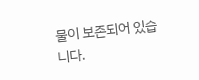물이 보존되어 있습니다.